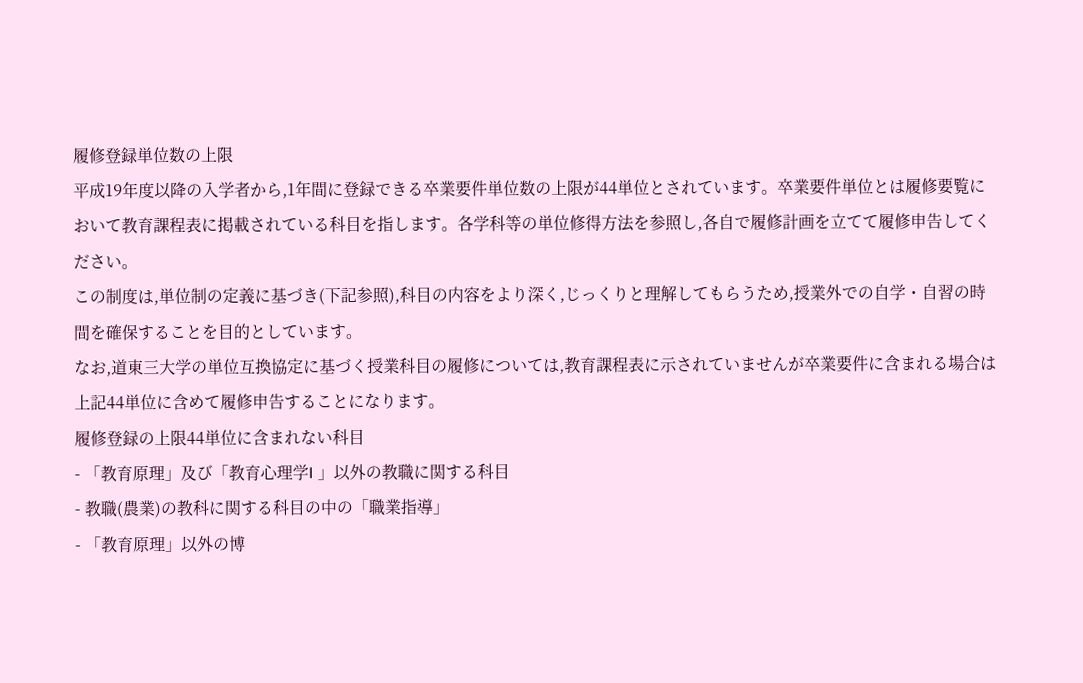履修登録単位数の上限
平成19年度以降の入学者から,1年間に登録できる卒業要件単位数の上限が44単位とされています。卒業要件単位とは履修要覧において教育課程表に掲載されている科目を指します。各学科等の単位修得方法を参照し,各自で履修計画を立てて履修申告してください。
この制度は,単位制の定義に基づき(下記参照),科目の内容をより深く,じっくりと理解してもらうため,授業外での自学・自習の時間を確保することを目的としています。
なお,道東三大学の単位互換協定に基づく授業科目の履修については,教育課程表に示されていませんが卒業要件に含まれる場合は上記44単位に含めて履修申告することになります。
履修登録の上限44単位に含まれない科目
- 「教育原理」及び「教育心理学I 」以外の教職に関する科目
- 教職(農業)の教科に関する科目の中の「職業指導」
- 「教育原理」以外の博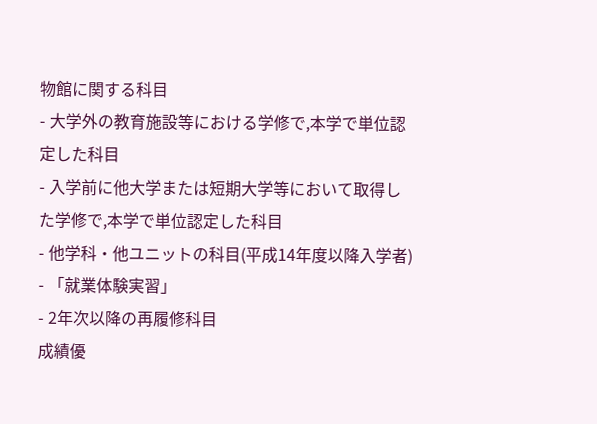物館に関する科目
- 大学外の教育施設等における学修で,本学で単位認定した科目
- 入学前に他大学または短期大学等において取得した学修で,本学で単位認定した科目
- 他学科・他ユニットの科目(平成14年度以降入学者)
- 「就業体験実習」
- 2年次以降の再履修科目
成績優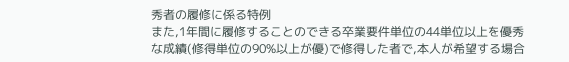秀者の履修に係る特例
また,1年間に履修することのできる卒業要件単位の44単位以上を優秀な成績(修得単位の90%以上が優)で修得した者で,本人が希望する場合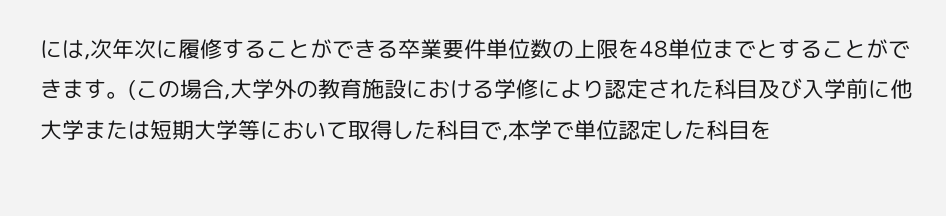には,次年次に履修することができる卒業要件単位数の上限を48単位までとすることができます。(この場合,大学外の教育施設における学修により認定された科目及び入学前に他大学または短期大学等において取得した科目で,本学で単位認定した科目を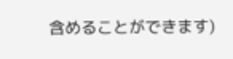含めることができます)